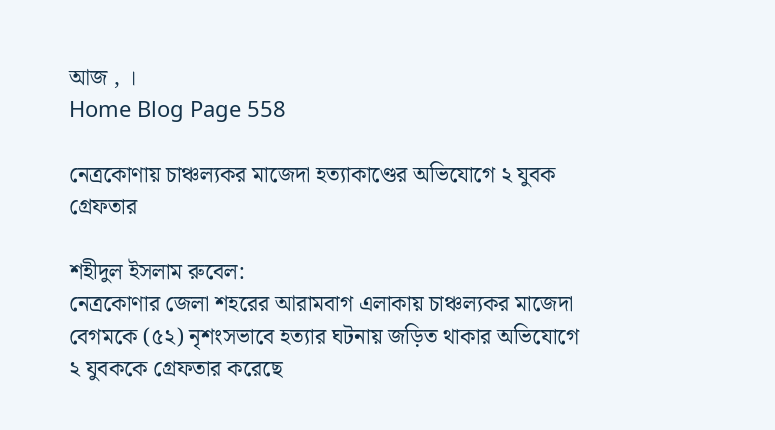আজ , ।
Home Blog Page 558

নেত্রকোণায় চাঞ্চল্যকর মাজেদা হত্যাকাণ্ডের অভিযোগে ২ যুবক গ্রেফতার

শহীদুল ইসলাম রুবেল:
নেত্রকোণার জেলা শহরের আরামবাগ এলাকায় চাঞ্চল্যকর মাজেদা বেগমকে (৫২) নৃশংসভাবে হত্যার ঘটনায় জড়িত থাকার অভিযোগে ২ যুবককে গ্রেফতার করেছে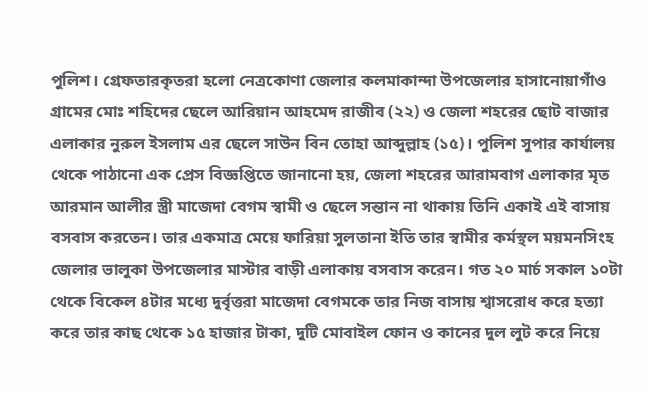পুলিশ। গ্রেফতারকৃতরা হলো নেত্রকোণা জেলার কলমাকান্দা উপজেলার হাসানোয়াগাঁও গ্রামের মোঃ শহিদের ছেলে আরিয়ান আহমেদ রাজীব (২২) ও জেলা শহরের ছোট বাজার এলাকার নুরুল ইসলাম এর ছেলে সাউন বিন তোহা আব্দুল্লাহ (১৫)। পুলিশ সুপার কার্যালয় থেকে পাঠানো এক প্রেস বিজ্ঞপ্তিতে জানানো হয়, জেলা শহরের আরামবাগ এলাকার মৃত আরমান আলীর স্ত্রী মাজেদা বেগম স্বামী ও ছেলে সন্তান না থাকায় তিনি একাই এই বাসায় বসবাস করতেন। তার একমাত্র মেয়ে ফারিয়া সুলতানা ইতি তার স্বামীর কর্মস্থল ময়মনসিংহ জেলার ভালুকা উপজেলার মাস্টার বাড়ী এলাকায় বসবাস করেন। গত ২০ মার্চ সকাল ১০টা থেকে বিকেল ৪টার মধ্যে দুর্বৃত্তরা মাজেদা বেগমকে তার নিজ বাসায় শ্বাসরোধ করে হত্যা করে তার কাছ থেকে ১৫ হাজার টাকা, দুটি মোবাইল ফোন ও কানের দুল লুট করে নিয়ে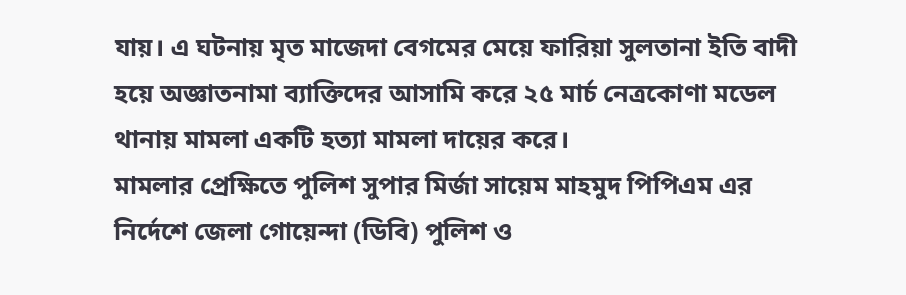যায়। এ ঘটনায় মৃত মাজেদা বেগমের মেয়ে ফারিয়া সুলতানা ইতি বাদী হয়ে অজ্ঞাতনামা ব্যাক্তিদের আসামি করে ২৫ মার্চ নেত্রকোণা মডেল থানায় মামলা একটি হত্যা মামলা দায়ের করে।
মামলার প্রেক্ষিতে পুলিশ সুপার মির্জা সায়েম মাহমুদ পিপিএম এর নির্দেশে জেলা গোয়েন্দা (ডিবি) পুলিশ ও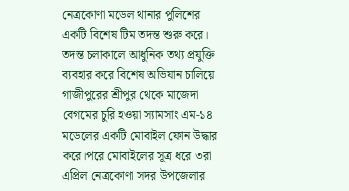নেত্রকোণা মডেল থানার পুলিশের একটি বিশেষ টিম তদন্ত শুরু করে। তদন্ত চলাকালে আধুনিক তথ্য প্রযুক্তি ব্যবহার করে বিশেষ অভিযান চালিয়ে গাজীপুরের শ্রীপুর থেকে মাজেদা বেগমের চুরি হওয়া স্যামসাং এম-১৪ মডেলের একটি মোবাইল ফোন উদ্ধার করে।পরে মোবাইলের সূত্র ধরে ৩রা এপ্রিল নেত্রকোণা সদর উপজেলার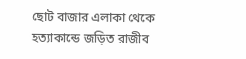ছোট বাজার এলাকা থেকে হত্যাকান্ডে জড়িত রাজীব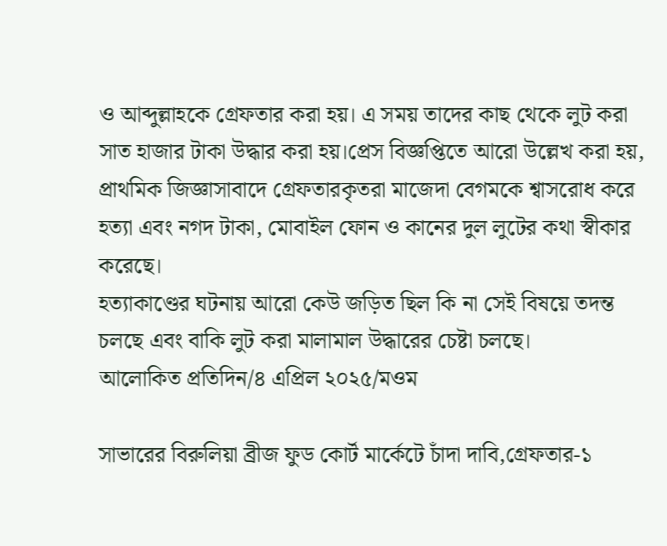ও আব্দুল্লাহকে গ্রেফতার করা হয়। এ সময় তাদের কাছ থেকে লুট করা সাত হাজার টাকা উদ্ধার করা হয়।প্রেস বিজ্ঞপ্তিতে আরো উল্লেখ করা হয়, প্রাথমিক জিজ্ঞাসাবাদে গ্রেফতারকৃতরা মাজেদা বেগমকে শ্বাসরোধ করে হত্যা এবং নগদ টাকা, মোবাইল ফোন ও কানের দুল লুটের কথা স্বীকার করেছে।
হত্যাকাণ্ডের ঘটনায় আরো কেউ জড়িত ছিল কি না সেই বিষয়ে তদন্ত চলছে এবং বাকি লুট করা মালামাল উদ্ধারের চেষ্টা চলছে।
আলোকিত প্রতিদিন/৪ এপ্রিল ২০২৫/মওম

সাভারের বিরুলিয়া ব্রীজ ফুড কোর্ট মার্কেটে চাঁদা দাবি,গ্রেফতার-১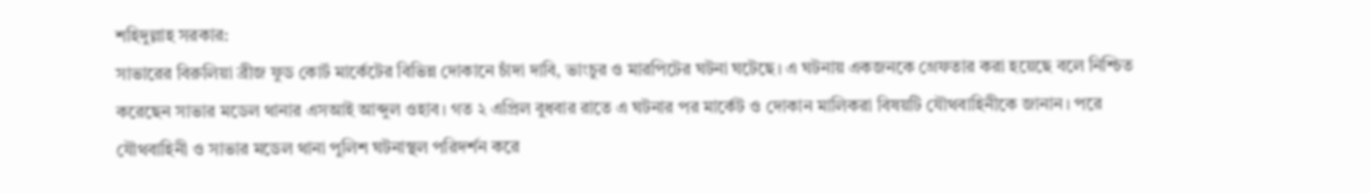শহিদুল্লাহ সরকার:
সাভারের বিরুলিয়া ব্রীজ ফুড কোর্ট মার্কেটের বিভিন্ন দোকানে চাঁদা দাবি, ভাংচুর ও মারপিটের ঘটনা ঘটেছে। এ ঘটনায় একজনকে গ্রেফতার করা হয়েছে বলে নিশ্চিত করেছেন সাভার মডেল থানার এসআই আব্দুল ওহাব। গত ২ এপ্রিল বুধবার রাতে এ ঘটনার পর মার্কেট ও দোকান মালিকরা বিষয়টি যৌথবাহিনীকে জানান। পরে যৌথবাহিনী ও সাভার মডেল থানা পুলিশ ঘটনাস্থল পরিদর্শন করে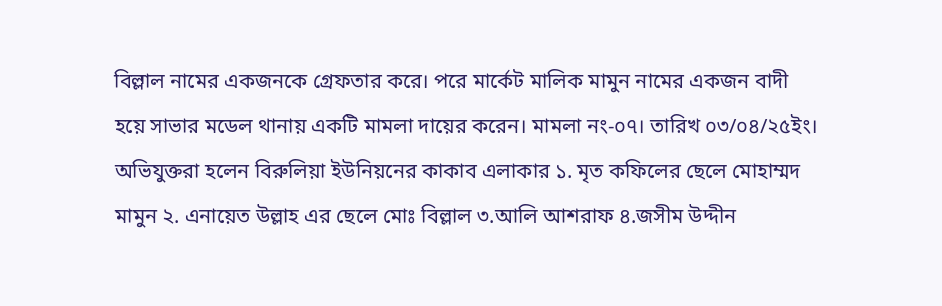বিল্লাল নামের একজনকে গ্রেফতার করে। পরে মার্কেট মালিক মামুন নামের একজন বাদী হয়ে সাভার মডেল থানায় একটি মামলা দায়ের করেন। মামলা নং-০৭। তারিখ ০৩/০৪/২৫ইং।
অভিযুক্তরা হলেন বিরুলিয়া ইউনিয়নের কাকাব এলাকার ১. মৃত কফিলের ছেলে মোহাম্মদ মামুন ২. এনায়েত উল্লাহ এর ছেলে মোঃ বিল্লাল ৩.আলি আশরাফ ৪.জসীম উদ্দীন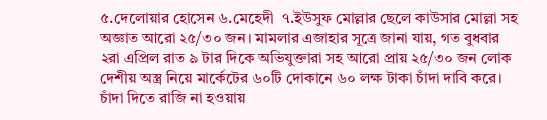৫.দেলোয়ার হোসেন ৬.মেহেদী  ৭.ইউসুফ মোল্লার ছেলে কাউসার মোল্লা সহ অজ্ঞাত আরো ২৫/৩০ জন। মামলার এজাহার সূত্রে জানা যায়, গত বুধবার ২রা এপ্রিল রাত ৯ টার দিকে অভিযুক্তারা সহ আরো প্রায় ২৫/৩০ জন লোক দেশীয় অস্ত্র নিয়ে মার্কেটের ৬০টি দোকানে ৬০ লক্ষ টাকা চাঁদা দাবি করে। চাঁদা দিতে রাজি না হওয়ায়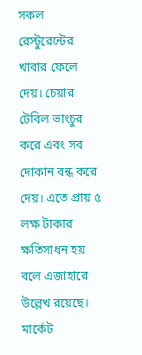সকল রেস্টুরেন্টের খাবার ফেলে দেয়। চেয়ার টেবিল ভাংচুর করে এবং সব দোকান বন্ধ করে দেয়। এতে প্রায় ৫ লক্ষ টাকার ক্ষতিসাধন হয় বলে এজাহারে উল্লেখ রয়েছে।
মার্কেট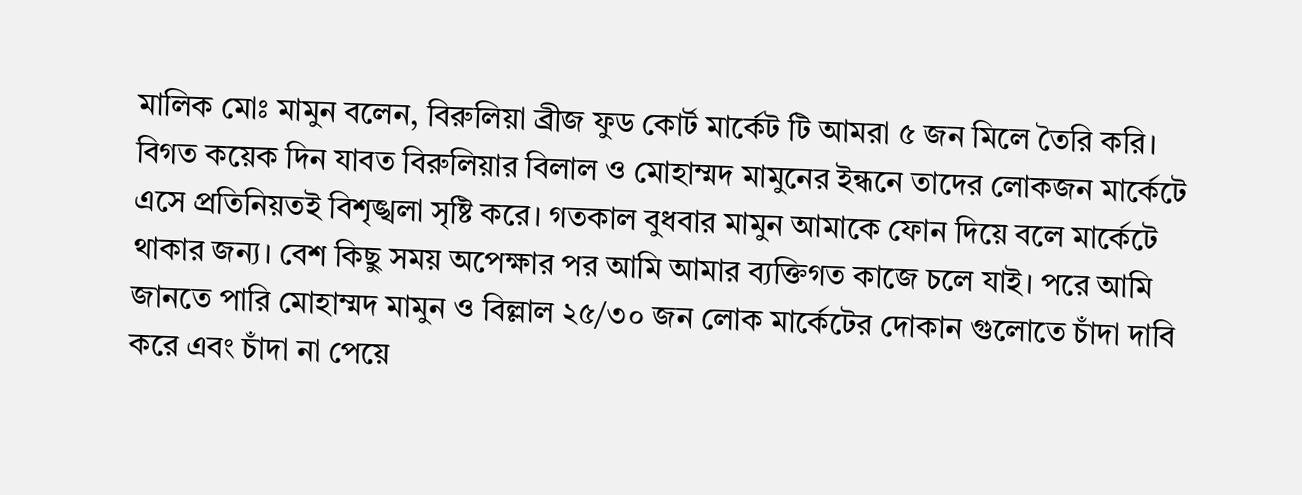মালিক মোঃ মামুন বলেন, বিরুলিয়া ব্রীজ ফুড কোর্ট মার্কেট টি আমরা ৫ জন মিলে তৈরি করি।  বিগত কয়েক দিন যাবত বিরুলিয়ার বিলাল ও মোহাম্মদ মামুনের ইন্ধনে তাদের লোকজন মার্কেটে এসে প্রতিনিয়তই বিশৃঙ্খলা সৃষ্টি করে। গতকাল বুধবার মামুন আমাকে ফোন দিয়ে বলে মার্কেটে থাকার জন্য। বেশ কিছু সময় অপেক্ষার পর আমি আমার ব্যক্তিগত কাজে চলে যাই। পরে আমি জানতে পারি মোহাম্মদ মামুন ও বিল্লাল ২৫/৩০ জন লোক মার্কেটের দোকান গুলোতে চাঁদা দাবি করে এবং চাঁদা না পেয়ে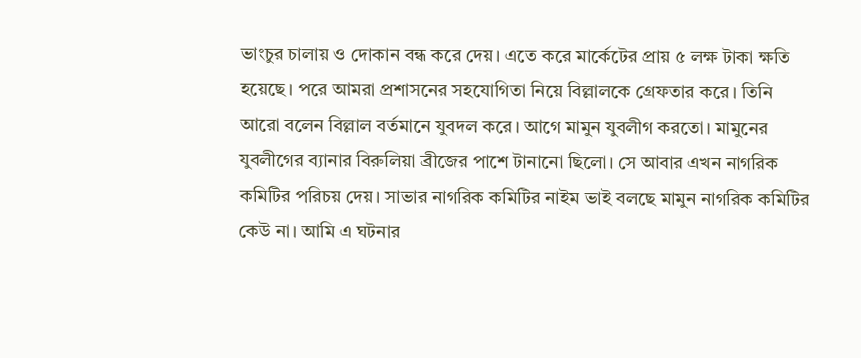ভাংচুর চালায় ও দোকান বন্ধ করে দেয়। এতে করে মার্কেটের প্রায় ৫ লক্ষ টাকা ক্ষতি হয়েছে। পরে আমরা প্রশাসনের সহযোগিতা নিয়ে বিল্লালকে গ্রেফতার করে। তিনি আরো বলেন বিল্লাল বর্তমানে যুবদল করে। আগে মামুন যুবলীগ করতো। মামুনের যুবলীগের ব্যানার বিরুলিয়া ব্রীজের পাশে টানানো ছিলো। সে আবার এখন নাগরিক কমিটির পরিচয় দেয়। সাভার নাগরিক কমিটির নাইম ভাই বলছে মামুন নাগরিক কমিটির কেউ না। আমি এ ঘটনার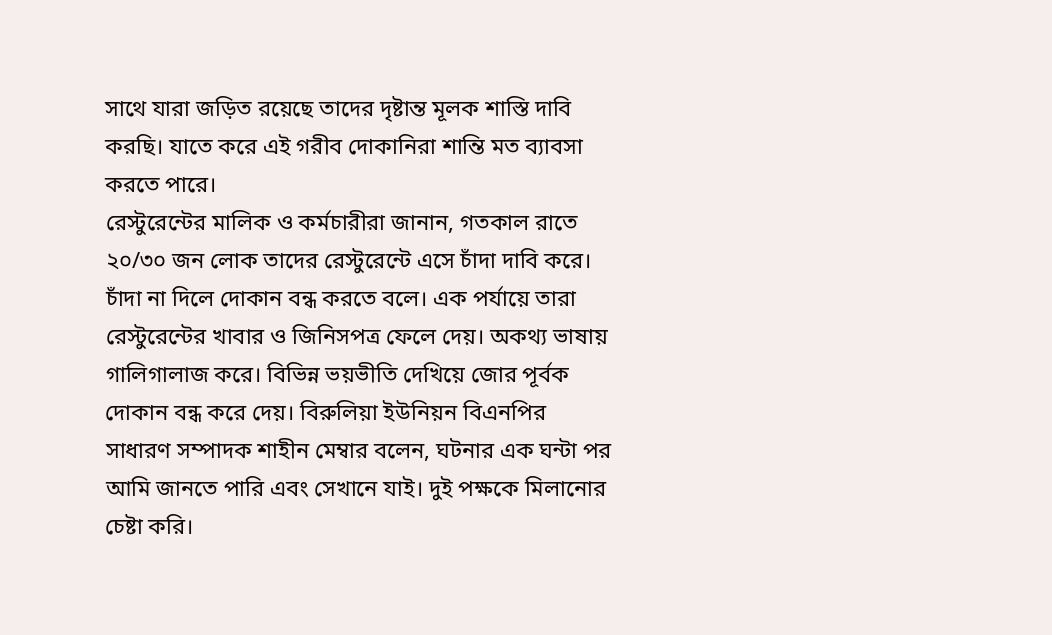সাথে যারা জড়িত রয়েছে তাদের দৃষ্টান্ত মূলক শাস্তি দাবি করছি। যাতে করে এই গরীব দোকানিরা শান্তি মত ব্যাবসা করতে পারে।
রেস্টুরেন্টের মালিক ও কর্মচারীরা জানান, গতকাল রাতে ২০/৩০ জন লোক তাদের রেস্টুরেন্টে এসে চাঁদা দাবি করে। চাঁদা না দিলে দোকান বন্ধ করতে বলে। এক পর্যায়ে তারা রেস্টুরেন্টের খাবার ও জিনিসপত্র ফেলে দেয়। অকথ্য ভাষায় গালিগালাজ করে। বিভিন্ন ভয়ভীতি দেখিয়ে জোর পূর্বক দোকান বন্ধ করে দেয়। বিরুলিয়া ইউনিয়ন বিএনপির সাধারণ সম্পাদক শাহীন মেম্বার বলেন, ঘটনার এক ঘন্টা পর আমি জানতে পারি এবং সেখানে যাই। দুই পক্ষকে মিলানোর চেষ্টা করি।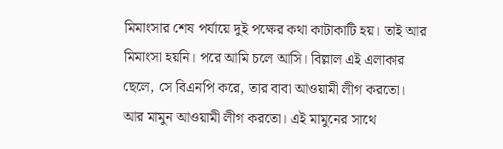মিমাংসার শেষ পর্যায়ে দুই পক্ষের কথা কাটাকাটি হয়। তাই আর মিমাংসা হয়নি। পরে আমি চলে আসি। বিল্লাল এই এলাকার ছেলে, সে বিএনপি করে, তার বাবা আওয়ামী লীগ করতো। আর মামুন আওয়ামী লীগ করতো। এই মামুনের সাথে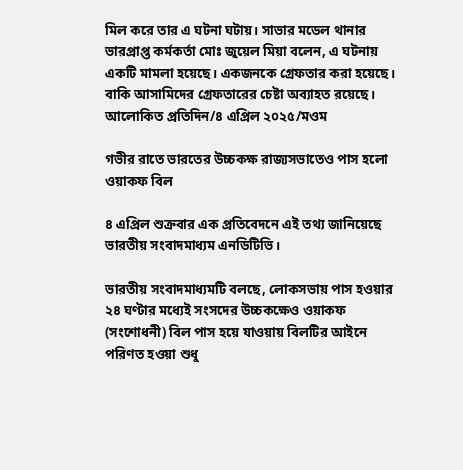মিল করে তার এ ঘটনা ঘটায়। সাভার মডেল থানার ভারপ্রাপ্ত কর্মকর্তা মোঃ জুয়েল মিয়া বলেন, এ ঘটনায় একটি মামলা হয়েছে। একজনকে গ্রেফতার করা হয়েছে। বাকি আসামিদের গ্রেফতারের চেষ্টা অব্যাহত রয়েছে।
আলোকিত প্রতিদিন/৪ এপ্রিল ২০২৫/মওম

গভীর রাতে ভারতের উচ্চকক্ষ রাজ্যসভাতেও পাস হলো ওয়াকফ বিল

৪ এপ্রিল শুক্রবার এক প্রতিবেদনে এই তথ্য জানিয়েছে ভারতীয় সংবাদমাধ্যম এনডিটিভি।

ভারতীয় সংবাদমাধ্যমটি বলছে, লোকসভায় পাস হওয়ার ২৪ ঘণ্টার মধ্যেই সংসদের উচ্চকক্ষেও ওয়াকফ (সংশোধনী) বিল পাস হয়ে যাওয়ায় বিলটির আইনে পরিণত হওয়া শুধু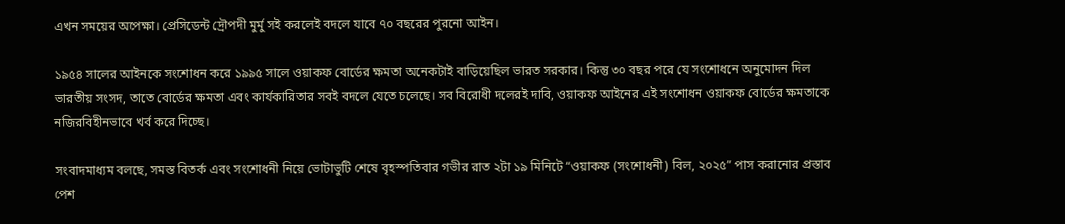এখন সময়ের অপেক্ষা। প্রেসিডেন্ট দ্রৌপদী মুর্মু সই করলেই বদলে যাবে ৭০ বছরের পুরনো আইন।

১৯৫৪ সালের আইনকে সংশোধন করে ১৯৯৫ সালে ওয়াকফ বোর্ডের ক্ষমতা অনেকটাই বাড়িয়েছিল ভারত সরকার। কিন্তু ৩০ বছর পরে যে সংশোধনে অনুমোদন দিল ভারতীয় সংসদ, তাতে বোর্ডের ক্ষমতা এবং কার্যকারিতার সবই বদলে যেতে চলেছে। সব বিরোধী দলেরই দাবি, ওয়াকফ আইনের এই সংশোধন ওয়াকফ বোর্ডের ক্ষমতাকে নজিরবিহীনভাবে খর্ব করে দিচ্ছে।

সংবাদমাধ্যম বলছে, সমস্ত বিতর্ক এবং সংশোধনী নিয়ে ভোটাভুটি শেষে বৃহস্পতিবার গভীর রাত ২টা ১৯ মিনিটে “ওয়াকফ (সংশোধনী) বিল, ২০২৫” পাস করানোর প্রস্তাব পেশ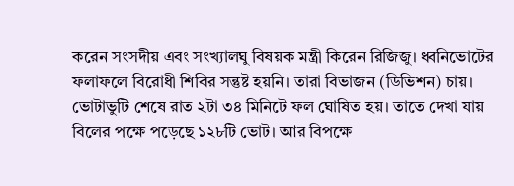করেন সংসদীয় এবং সংখ্যালঘু বিষয়ক মন্ত্রী কিরেন রিজিজু। ধ্বনিভোটের ফলাফলে বিরোধী শিবির সন্তুষ্ট হয়নি। তারা বিভাজন (ডিভিশন) চায়। ভোটাভুটি শেষে রাত ২টা ৩৪ মিনিটে ফল ঘোষিত হয়। তাতে দেখা যায় বিলের পক্ষে পড়েছে ১২৮টি ভোট। আর বিপক্ষে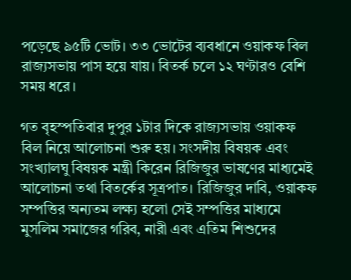পড়েছে ৯৫টি ভোট। ৩৩ ভোটের ব্যবধানে ওয়াকফ বিল রাজ্যসভায় পাস হয়ে যায়। বিতর্ক চলে ১২ ঘণ্টারও বেশি সময় ধরে।

গত বৃহস্পতিবার দুপুর ১টার দিকে রাজ্যসভায় ওয়াকফ বিল নিয়ে আলোচনা শুরু হয়। সংসদীয় বিষয়ক এবং সংখ্যালঘু বিষয়ক মন্ত্রী কিরেন রিজিজুর ভাষণের মাধ্যমেই আলোচনা তথা বিতর্কের সূত্রপাত। রিজিজুর দাবি, ওয়াকফ সম্পত্তির অন্যতম লক্ষ্য হলো সেই সম্পত্তির মাধ্যমে মুসলিম সমাজের গরিব, নারী এবং এতিম শিশুদের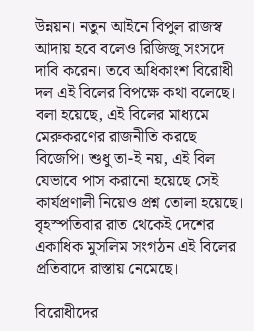উন্নয়ন। নতুন আইনে বিপুল রাজস্ব আদায় হবে বলেও রিজিজু সংসদে দাবি করেন। তবে অধিকাংশ বিরোধী দল এই বিলের বিপক্ষে কথা বলেছে। বলা হয়েছে, এই বিলের মাধ্যমে মেরুকরণের রাজনীতি করছে বিজেপি। শুধু তা-ই নয়, এই বিল যেভাবে পাস করানো হয়েছে সেই কার্যপ্রণালী নিয়েও প্রশ্ন তোলা হয়েছে। বৃহস্পতিবার রাত থেকেই দেশের একাধিক মুসলিম সংগঠন এই বিলের প্রতিবাদে রাস্তায় নেমেছে।

বিরোধীদের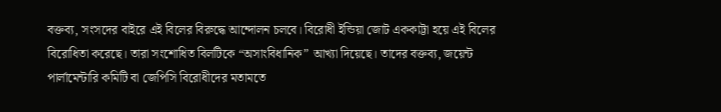বক্তব্য, সংসদের বাইরে এই বিলের বিরুদ্ধে আন্দোলন চলবে। বিরোধী ইন্ডিয়া জোট এককাট্টা হয়ে এই বিলের বিরোধিতা করেছে। তারা সংশোধিত বিলটিকে “অসাংবিধানিক” আখ্যা দিয়েছে। তাদের বক্তব্য, জয়েন্ট পার্লামেন্টারি কমিটি বা জেপিসি বিরোধীদের মতামতে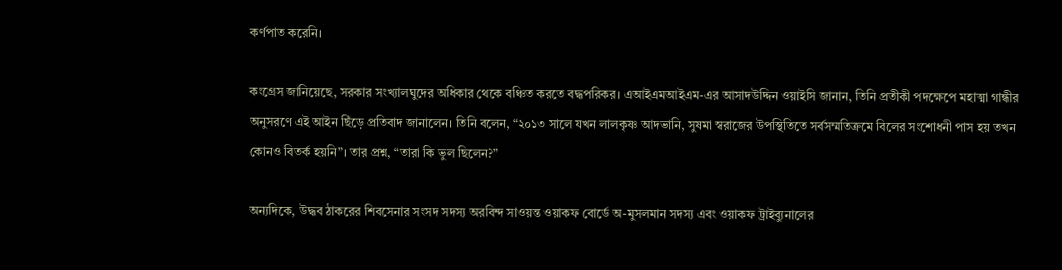কর্ণপাত করেনি।

কংগ্রেস জানিয়েছে, সরকার সংখ্যালঘুদের অধিকার থেকে বঞ্চিত করতে বদ্ধপরিকর। এআইএমআইএম-এর আসাদউদ্দিন ওয়াইসি জানান, তিনি প্রতীকী পদক্ষেপে মহাত্মা গান্ধীর অনুসরণে এই আইন ছিঁড়ে প্রতিবাদ জানালেন। তিনি বলেন, “২০১৩ সালে যখন লালকৃষ্ণ আদভানি, সুষমা স্বরাজের উপস্থিতিতে সর্বসম্মতিক্রমে বিলের সংশোধনী পাস হয় তখন কোনও বিতর্ক হয়নি”। তার প্রশ্ন, “তারা কি ভুল ছিলেন?”

অন্যদিকে, উদ্ধব ঠাকরের শিবসেনার সংসদ সদস্য অরবিন্দ সাওয়ন্ত ওয়াকফ বোর্ডে অ-মুসলমান সদস্য এবং ওয়াকফ ট্রাইব্যুনালের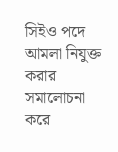সিইও পদে আমলা নিযুক্ত করার সমালোচনা করে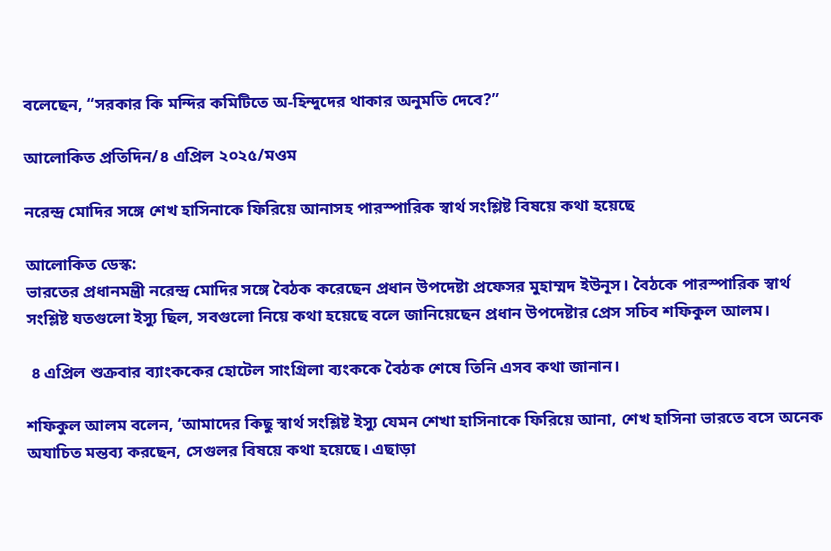বলেছেন, “সরকার কি মন্দির কমিটিতে অ-হিন্দুদের থাকার অনুমতি দেবে?”

আলোকিত প্রতিদিন/৪ এপ্রিল ২০২৫/মওম

নরেন্দ্র মোদির সঙ্গে শেখ হাসিনাকে ফিরিয়ে আনাসহ পারস্পারিক স্বার্থ সংশ্লিষ্ট বিষয়ে কথা হয়েছে

আলোকিত ডেস্ক:
ভারতের প্রধানমন্ত্রী নরেন্দ্র মোদির সঙ্গে বৈঠক করেছেন প্রধান উপদেষ্টা প্রফেসর মুহাম্মদ ইউনূস। বৈঠকে পারস্পারিক স্বার্থ সংশ্লিষ্ট যতগুলো ইস্যু ছিল, সবগুলো নিয়ে কথা হয়েছে বলে জানিয়েছেন প্রধান উপদেষ্টার প্রেস সচিব শফিকুল আলম।

 ৪ এপ্রিল শুক্রবার ব্যাংককের হোটেল সাংগ্রিলা ব্যংককে বৈঠক শেষে তিনি এসব কথা জানান।

শফিকুল আলম বলেন, ‘আমাদের কিছু স্বার্থ সংশ্লিষ্ট ইস্যু যেমন শেখা হাসিনাকে ফিরিয়ে আনা, শেখ হাসিনা ভারতে বসে অনেক অযাচিত মন্তব্য করছেন, সেগুলর বিষয়ে কথা হয়েছে। এছাড়া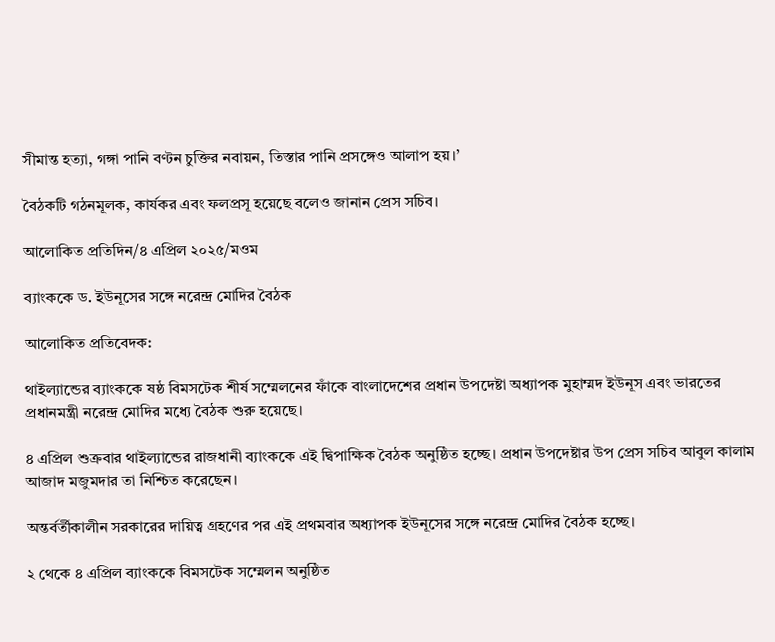সীমান্ত হত্যা, গঙ্গা পানি বণ্টন চুক্তির নবায়ন, তিস্তার পানি প্রসঙ্গেও আলাপ হয়।’

বৈঠকটি গঠনমূলক, কার্যকর এবং ফলপ্রসূ হয়েছে বলেও জানান প্রেস সচিব।

আলোকিত প্রতিদিন/৪ এপ্রিল ২০২৫/মওম

ব্যাংককে ড. ইউনূসের সঙ্গে নরেন্দ্র মোদির বৈঠক

আলোকিত প্রতিবেদক:

থাইল্যান্ডের ব্যাংককে ষষ্ঠ বিমসটেক শীর্ষ সম্মেলনের ফাঁকে বাংলাদেশের প্রধান উপদেষ্টা অধ্যাপক মুহাম্মদ ইউনূস এবং ভারতের প্রধানমন্ত্রী নরেন্দ্র মোদির মধ্যে বৈঠক শুরু হয়েছে।

৪ এপ্রিল শুক্রবার থাইল্যান্ডের রাজধানী ব্যাংককে এই দ্বিপাক্ষিক বৈঠক অনুষ্ঠিত হচ্ছে। প্রধান উপদেষ্টার উপ প্রেস সচিব আবুল কালাম আজাদ মজুমদার তা নিশ্চিত করেছেন।

অন্তর্বর্তীকালীন সরকারের দায়িত্ব গ্রহণের পর এই প্রথমবার অধ্যাপক ইউনূসের সঙ্গে নরেন্দ্র মোদির বৈঠক হচ্ছে।

২ থেকে ৪ এপ্রিল ব্যাংককে বিমসটেক সম্মেলন অনুষ্ঠিত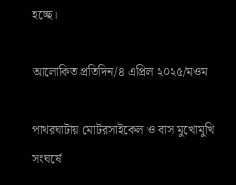হচ্ছে।

আলোকিত প্রতিদিন/৪ এপ্রিল ২০২৫/মওম

পাথরঘাটায় মোটরসাইকেল ও বাস মুখোমুখি সংঘর্ষে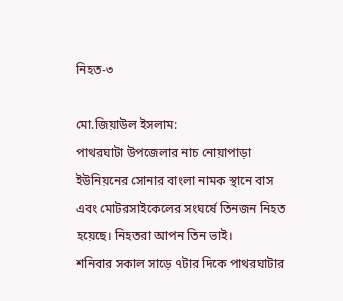নিহত-৩

মো.জিয়াউল ইসলাম:
পাথরঘাটা উপজেলার নাচ নোয়াপাড়া ইউনিয়নের সোনার বাংলা নামক স্থানে বাস এবং মোটরসাইকেলের সংঘর্ষে তিনজন নিহত হয়েছে। নিহতরা আপন তিন ভাই।
শনিবার সকাল সাড়ে ৭টার দিকে পাথরঘাটার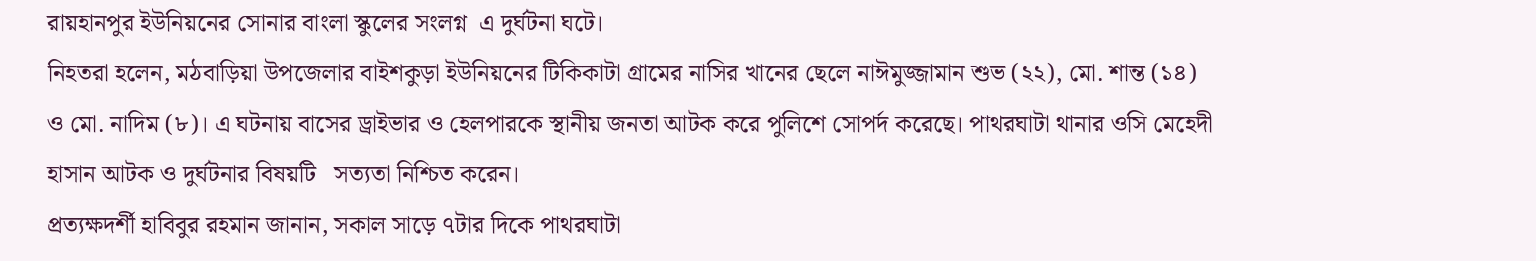রায়হানপুর ইউনিয়নের সোনার বাংলা স্কুলের সংলগ্ন  এ দুর্ঘটনা ঘটে।
নিহতরা হলেন, মঠবাড়িয়া উপজেলার বাইশকুড়া ইউনিয়নের টিকিকাটা গ্রামের নাসির খানের ছেলে নাঈমুজ্জামান শুভ (২২), মো. শান্ত (১৪) ও মো. নাদিম (৮)। এ ঘটনায় বাসের ড্রাইভার ও হেলপারকে স্থানীয় জনতা আটক করে পুলিশে সোপর্দ করেছে। পাথরঘাটা থানার ওসি মেহেদী হাসান আটক ও দুর্ঘটনার বিষয়টি   সত্যতা নিশ্চিত করেন।
প্রত্যক্ষদর্শী হাবিবুর রহমান জানান, সকাল সাড়ে ৭টার দিকে পাথরঘাটা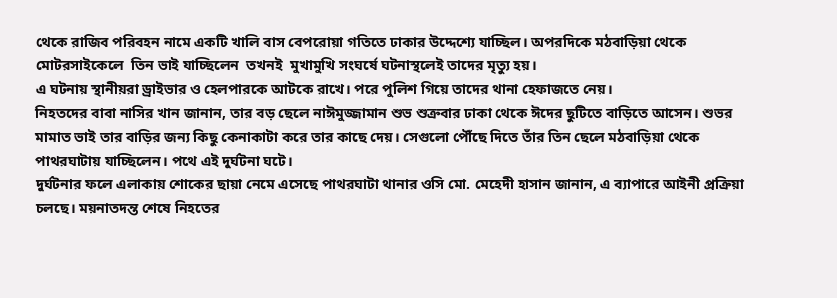থেকে রাজিব পরিবহন নামে একটি খালি বাস বেপরোয়া গতিতে ঢাকার উদ্দেশ্যে যাচ্ছিল। অপরদিকে মঠবাড়িয়া থেকে মোটরসাইকেলে  তিন ভাই যাচ্ছিলেন  তখনই  মুখামুখি সংঘর্ষে ঘটনাস্থলেই তাদের মৃত্যু হয়।
এ ঘটনায় স্থানীয়রা ড্রাইভার ও হেলপারকে আটকে রাখে। পরে পুলিশ গিয়ে তাদের থানা হেফাজতে নেয়।
নিহতদের বাবা নাসির খান জানান, তার বড় ছেলে নাঈমুজ্জামান শুভ শুক্রবার ঢাকা থেকে ঈদের ছুটিতে বাড়িতে আসেন। শুভর মামাত ভাই তার বাড়ির জন্য কিছু কেনাকাটা করে তার কাছে দেয়। সেগুলো পৌঁছে দিতে তাঁর তিন ছেলে মঠবাড়িয়া থেকে পাথরঘাটায় যাচ্ছিলেন। পথে এই দুর্ঘটনা ঘটে।
দুর্ঘটনার ফলে এলাকায় শোকের ছায়া নেমে এসেছে পাথরঘাটা থানার ওসি মো. মেহেদী হাসান জানান, এ ব্যাপারে আইনী প্রক্রিয়া চলছে। ময়নাতদন্ত শেষে নিহতের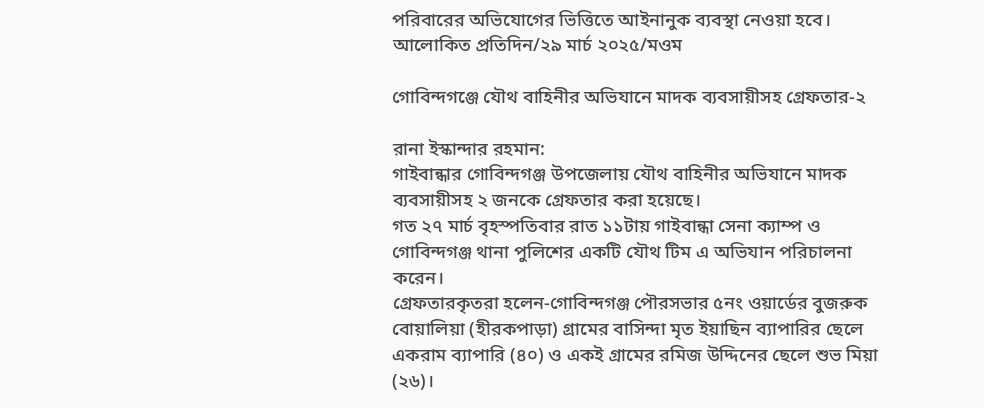পরিবারের অভিযোগের ভিত্তিতে আইনানুক ব্যবস্থা নেওয়া হবে।
আলোকিত প্রতিদিন/২৯ মার্চ ২০২৫/মওম

গোবিন্দগঞ্জে যৌথ বাহিনীর অভিযানে মাদক ব্যবসায়ীসহ গ্রেফতার-২

রানা ইস্কান্দার রহমান:
গাইবান্ধার গোবিন্দগঞ্জ উপজেলায় যৌথ বাহিনীর অভিযানে মাদক ব্যবসায়ীসহ ২ জনকে গ্রেফতার করা হয়েছে।
গত ২৭ মার্চ বৃহস্পতিবার রাত ১১টায় গাইবান্ধা সেনা ক্যাম্প ও গোবিন্দগঞ্জ থানা পুলিশের একটি যৌথ টিম এ অভিযান পরিচালনা করেন।
গ্রেফতারকৃতরা হলেন-গোবিন্দগঞ্জ পৌরসভার ৫নং ওয়ার্ডের বুজরুক বোয়ালিয়া (হীরকপাড়া) গ্রামের বাসিন্দা মৃত ইয়াছিন ব্যাপারির ছেলে একরাম ব্যাপারি (৪০) ও একই গ্রামের রমিজ উদ্দিনের ছেলে শুভ মিয়া (২৬)।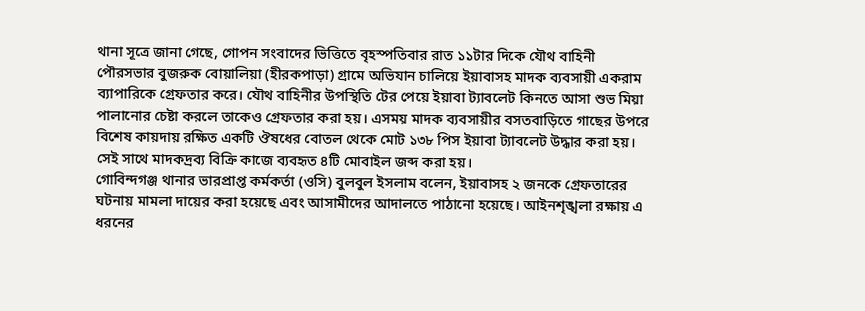থানা সূত্রে জানা গেছে, গোপন সংবাদের ভিত্তিতে বৃহস্পতিবার রাত ১১টার দিকে যৌথ বাহিনী পৌরসভার বুজরুক বোয়ালিয়া (হীরকপাড়া) গ্রামে অভিযান চালিয়ে ইয়াবাসহ মাদক ব্যবসায়ী একরাম ব্যাপারিকে গ্রেফতার করে। যৌথ বাহিনীর উপস্থিতি টের পেয়ে ইয়াবা ট্যাবলেট কিনতে আসা শুভ মিয়া পালানোর চেষ্টা করলে তাকেও গ্রেফতার করা হয়। এসময় মাদক ব্যবসায়ীর বসতবাড়িতে গাছের উপরে বিশেষ কায়দায় রক্ষিত একটি ঔষধের বোতল থেকে মোট ১৩৮ পিস ইয়াবা ট্যাবলেট উদ্ধার করা হয়। সেই সাথে মাদকদ্রব্য বিক্রি কাজে ব্যবহৃত ৪টি মোবাইল জব্দ করা হয়।
গোবিন্দগঞ্জ থানার ভারপ্রাপ্ত কর্মকর্তা (ওসি) বুলবুল ইসলাম বলেন, ইয়াবাসহ ২ জনকে গ্রেফতারের ঘটনায় মামলা দায়ের করা হয়েছে এবং আসামীদের আদালতে পাঠানো হয়েছে। আইনশৃঙ্খলা রক্ষায় এ ধরনের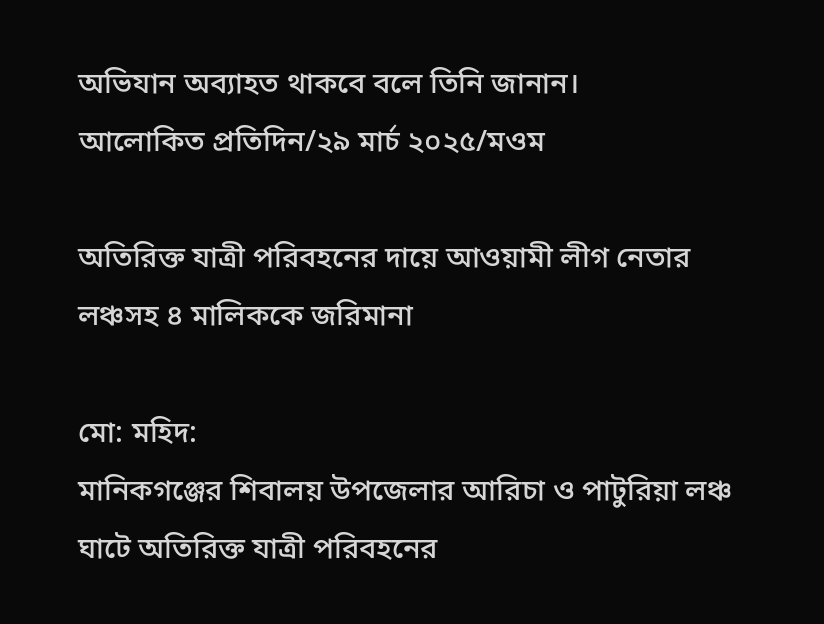অভিযান অব্যাহত থাকবে বলে তিনি জানান।
আলোকিত প্রতিদিন/২৯ মার্চ ২০২৫/মওম

অতিরিক্ত যাত্রী পরিবহনের দায়ে আওয়ামী লীগ নেতার লঞ্চসহ ৪ মালিককে জরিমানা

মো: মহিদ:
মানিকগঞ্জের শিবালয় উপজেলার আরিচা ও পাটুরিয়া লঞ্চ ঘাটে অতিরিক্ত যাত্রী পরিবহনের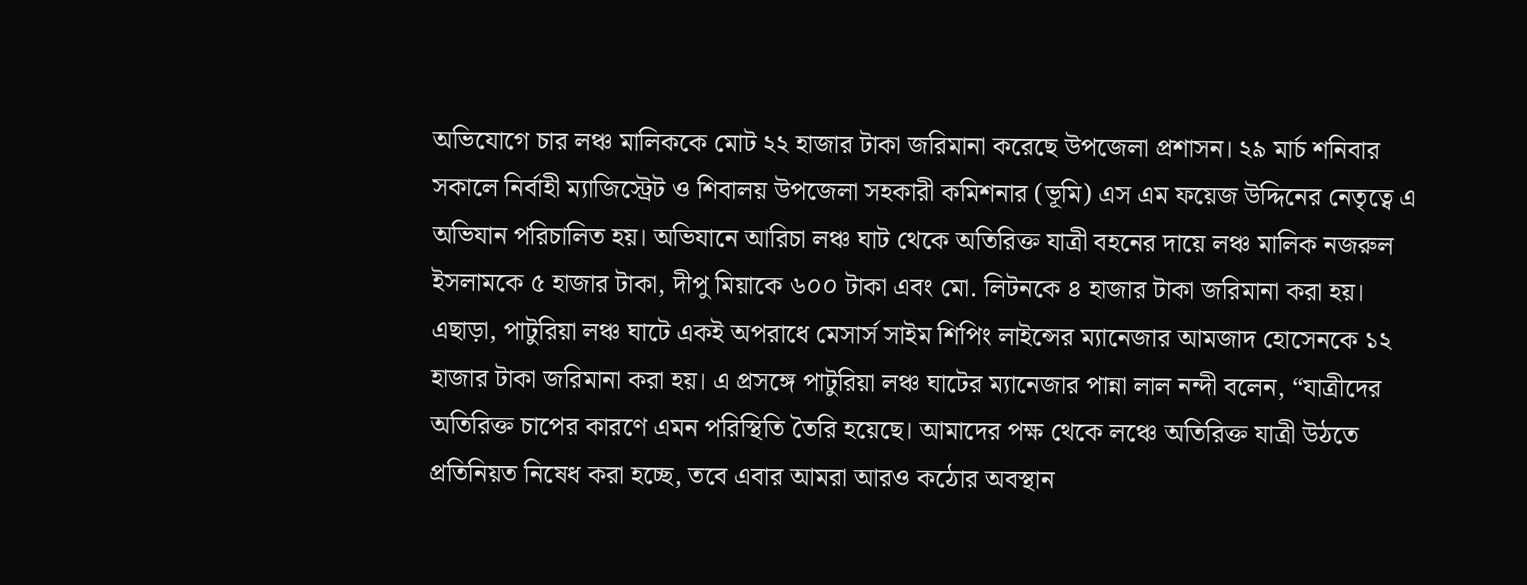অভিযোগে চার লঞ্চ মালিককে মোট ২২ হাজার টাকা জরিমানা করেছে উপজেলা প্রশাসন। ২৯ মার্চ শনিবার সকালে নির্বাহী ম্যাজিস্ট্রেট ও শিবালয় উপজেলা সহকারী কমিশনার (ভূমি) এস এম ফয়েজ উদ্দিনের নেতৃত্বে এ অভিযান পরিচালিত হয়। অভিযানে আরিচা লঞ্চ ঘাট থেকে অতিরিক্ত যাত্রী বহনের দায়ে লঞ্চ মালিক নজরুল ইসলামকে ৫ হাজার টাকা, দীপু মিয়াকে ৬০০ টাকা এবং মো. লিটনকে ৪ হাজার টাকা জরিমানা করা হয়। এছাড়া, পাটুরিয়া লঞ্চ ঘাটে একই অপরাধে মেসার্স সাইম শিপিং লাইন্সের ম্যানেজার আমজাদ হোসেনকে ১২ হাজার টাকা জরিমানা করা হয়। এ প্রসঙ্গে পাটুরিয়া লঞ্চ ঘাটের ম্যানেজার পান্না লাল নন্দী বলেন, “যাত্রীদের অতিরিক্ত চাপের কারণে এমন পরিস্থিতি তৈরি হয়েছে। আমাদের পক্ষ থেকে লঞ্চে অতিরিক্ত যাত্রী উঠতে প্রতিনিয়ত নিষেধ করা হচ্ছে, তবে এবার আমরা আরও কঠোর অবস্থান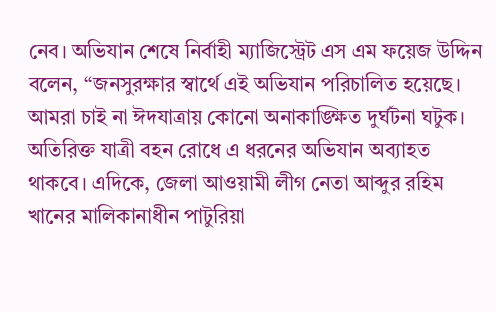নেব। অভিযান শেষে নির্বাহী ম্যাজিস্ট্রেট এস এম ফয়েজ উদ্দিন বলেন, “জনসুরক্ষার স্বার্থে এই অভিযান পরিচালিত হয়েছে। আমরা চাই না ঈদযাত্রায় কোনো অনাকাঙ্ক্ষিত দুর্ঘটনা ঘটুক। অতিরিক্ত যাত্রী বহন রোধে এ ধরনের অভিযান অব্যাহত থাকবে। এদিকে, জেলা আওয়ামী লীগ নেতা আব্দুর রহিম খানের মালিকানাধীন পাটুরিয়া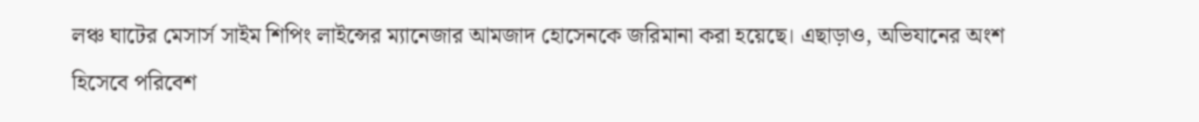লঞ্চ ঘাটের মেসার্স সাইম শিপিং লাইন্সের ম্যানেজার আমজাদ হোসেনকে জরিমানা করা হয়েছে। এছাড়াও, অভিযানের অংশ হিসেবে পরিবেশ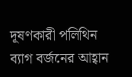দূষণকারী পলিথিন ব্যাগ বর্জনের আহ্বান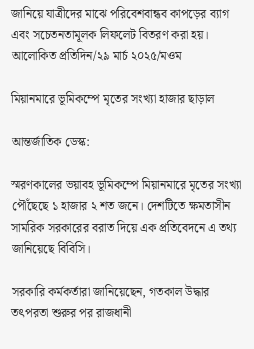জানিয়ে যাত্রীদের মাঝে পরিবেশবান্ধব কাপড়ের ব্যাগ এবং সচেতনতামূলক লিফলেট বিতরণ করা হয়।
আলোকিত প্রতিদিন/২৯ মার্চ ২০২৫/মওম

মিয়ানমারে ভূমিকম্পে মৃতের সংখ্যা হাজার ছাড়াল

আন্তর্জাতিক ডেস্ক:

স্মরণকালের ভয়াবহ ভূমিকম্পে মিয়ানমারে মৃতের সংখ্যা পৌঁছেছে ১ হাজার ২ শত জনে। দেশটিতে ক্ষমতাসীন সামরিক সরকারের বরাত দিয়ে এক প্রতিবেদনে এ তথ্য জানিয়েছে বিবিসি।

সরকারি কর্মকর্তারা জানিয়েছেন, গতকাল উদ্ধার তৎপরতা শুরুর পর রাজধানী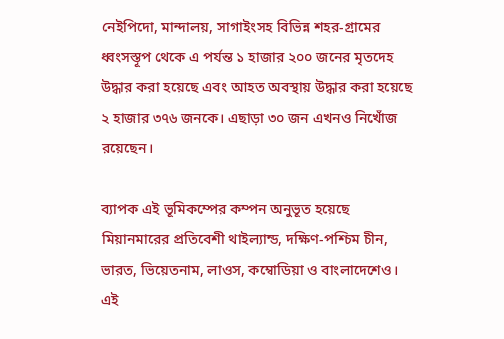নেইপিদো, মান্দালয়, সাগাইংসহ বিভিন্ন শহর-গ্রামের ধ্বংসস্তূপ থেকে এ পর্যন্ত ১ হাজার ২০০ জনের মৃতদেহ উদ্ধার করা হয়েছে এবং আহত অবস্থায় উদ্ধার করা হয়েছে ২ হাজার ৩৭৬ জনকে। এছাড়া ৩০ জন এখনও নিখোঁজ রয়েছেন।

ব্যাপক এই ভূমিকম্পের কম্পন অনুভূত হয়েছে মিয়ানমারের প্রতিবেশী থাইল্যান্ড, দক্ষিণ-পশ্চিম চীন, ভারত, ভিয়েতনাম, লাওস, কম্বোডিয়া ও বাংলাদেশেও।  এই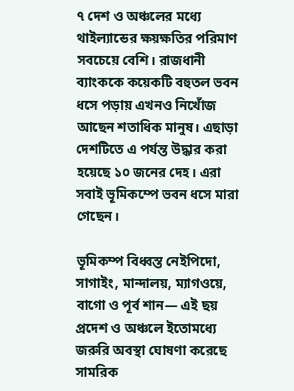৭ দেশ ও অঞ্চলের মধ্যে থাইল্যান্ডের ক্ষয়ক্ষতির পরিমাণ সবচেয়ে বেশি। রাজধানী ব্যাংককে কয়েকটি বহুতল ভবন ধসে পড়ায় এখনও নিখোঁজ আছেন শতাধিক মানুষ। এছাড়া দেশটিতে এ পর্যন্ত উদ্ধার করা হয়েছে ১০ জনের দেহ। এরা সবাই ভূমিকম্পে ভবন ধসে মারা গেছেন।

ভূমিকম্প বিধ্বস্ত নেইপিদো, সাগাইং, মান্দালয়, ম্যাগওয়ে, বাগো ও পূর্ব শান— এই ছয় প্রদেশ ও অঞ্চলে ইতোমধ্যে জরুরি অবস্থা ঘোষণা করেছে সামরিক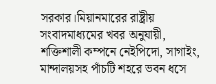সরকার।মিয়ানমারের রাষ্ট্রীয় সংবাদমাধ্যমের খবর অনুযায়ী, শক্তিশালী কম্পনে নেইপিদো, সাগাইং, মান্দালয়সহ পাঁচটি শহরে ভবন ধসে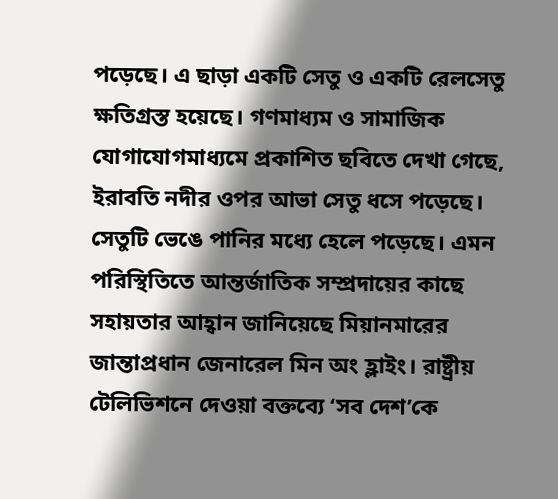পড়েছে। এ ছাড়া একটি সেতু ও একটি রেলসেতু ক্ষতিগ্রস্ত হয়েছে। গণমাধ্যম ও সামাজিক যোগাযোগমাধ্যমে প্রকাশিত ছবিতে দেখা গেছে, ইরাবতি নদীর ওপর আভা সেতু ধসে পড়েছে। সেতুটি ভেঙে পানির মধ্যে হেলে পড়েছে। এমন পরিস্থিতিতে আন্তর্জাতিক সম্প্রদায়ের কাছে সহায়তার আহ্বান জানিয়েছে মিয়ানমারের জান্তাপ্রধান জেনারেল মিন অং হ্লাইং। রাষ্ট্রীয় টেলিভিশনে দেওয়া বক্তব্যে ‘সব দেশ’কে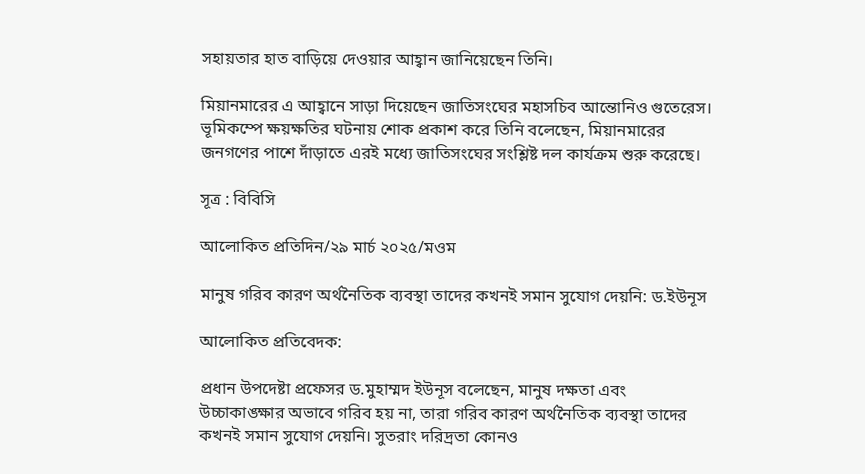সহায়তার হাত বাড়িয়ে দেওয়ার আহ্বান জানিয়েছেন তিনি।

মিয়ানমারের এ আহ্বানে সাড়া দিয়েছেন জাতিসংঘের মহাসচিব আন্তোনিও গুতেরেস। ভূমিকম্পে ক্ষয়ক্ষতির ঘটনায় শোক প্রকাশ করে তিনি বলেছেন, মিয়ানমারের জনগণের পাশে দাঁড়াতে এরই মধ্যে জাতিসংঘের সংশ্লিষ্ট দল কার্যক্রম শুরু করেছে।

সূত্র : বিবিসি

আলোকিত প্রতিদিন/২৯ মার্চ ২০২৫/মওম

মানুষ গরিব কারণ অর্থনৈতিক ব্যবস্থা তাদের কখনই সমান সুযোগ দেয়নি: ড.ইউনূস

আলোকিত প্রতিবেদক:

প্রধান উপদেষ্টা প্রফেসর ড.মুহাম্মদ ইউনূস বলেছেন, মানুষ দক্ষতা এবং উচ্চাকাঙ্ক্ষার অভাবে গরিব হয় না, তারা গরিব কারণ অর্থনৈতিক ব্যবস্থা তাদের কখনই সমান সুযোগ দেয়নি। সুতরাং দরিদ্রতা কোনও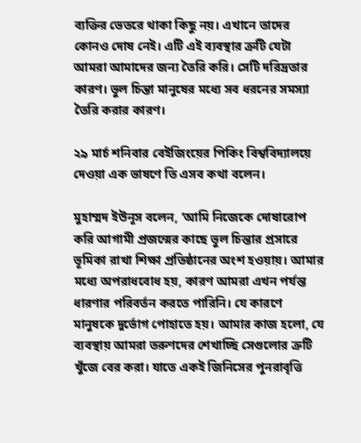ব্যক্তির ভেতরে থাকা কিছু নয়। এখানে তাদের কোনও দোষ নেই। এটি এই ব্যবস্থার ত্রুটি যেটা আমরা আমাদের জন্য তৈরি করি। সেটি দরিদ্রতার কারণ। ভুল চিন্তা মানুষের মধ্যে সব ধরনের সমস্যা তৈরি করার কারণ।

২৯ মার্চ শনিবার বেইজিংয়ের পিকিং বিশ্ববিদ্যালয়ে দেওয়া এক ভাষণে তি এসব কথা বলেন।

মুহাম্মদ ইউনূস বলেন, ‘আমি নিজেকে দোষারোপ করি আগামী প্রজন্মের কাছে ভুল চিন্তার প্রসারে ভূমিকা রাখা শিক্ষা প্রতিষ্ঠানের অংশ হওয়ায়। আমার মধ্যে অপরাধবোধ হয়, কারণ আমরা এখন পর্যন্ত ধারণার পরিবর্তন করতে পারিনি। যে কারণে মানুষকে দুর্ভোগ পোহাতে হয়। আমার কাজ হলো, যে ব্যবস্থায় আমরা তরুণদের শেখাচ্ছি সেগুলোর ত্রুটি খুঁজে বের করা। যাতে একই জিনিসের পুনরাবৃত্তি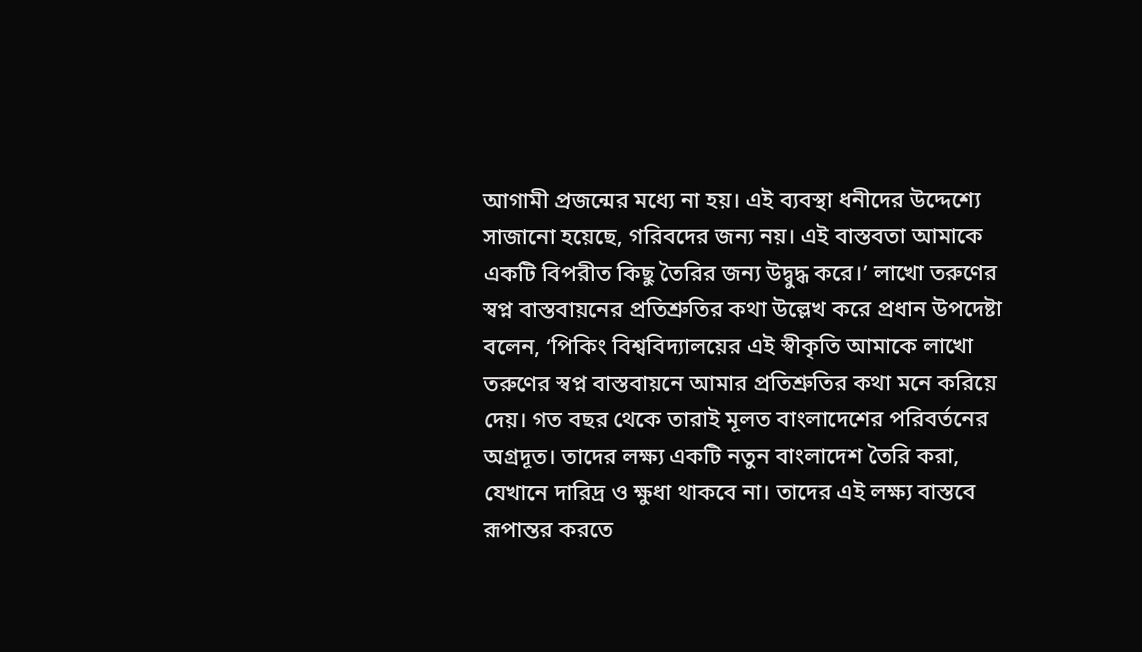আগামী প্রজন্মের মধ্যে না হয়। এই ব্যবস্থা ধনীদের উদ্দেশ্যে সাজানো হয়েছে, গরিবদের জন্য নয়। এই বাস্তবতা আমাকে একটি বিপরীত কিছু তৈরির জন্য উদ্বুদ্ধ করে।’ লাখো তরুণের স্বপ্ন বাস্তবায়নের প্রতিশ্রুতির কথা উল্লেখ করে প্রধান উপদেষ্টা বলেন, ‘পিকিং বিশ্ববিদ্যালয়ের এই স্বীকৃতি আমাকে লাখো তরুণের স্বপ্ন বাস্তবায়নে আমার প্রতিশ্রুতির কথা মনে করিয়ে দেয়। গত বছর থেকে তারাই মূলত বাংলাদেশের পরিবর্তনের অগ্রদূত। তাদের লক্ষ্য একটি নতুন বাংলাদেশ তৈরি করা, যেখানে দারিদ্র ও ক্ষুধা থাকবে না। তাদের এই লক্ষ্য বাস্তবে রূপান্তর করতে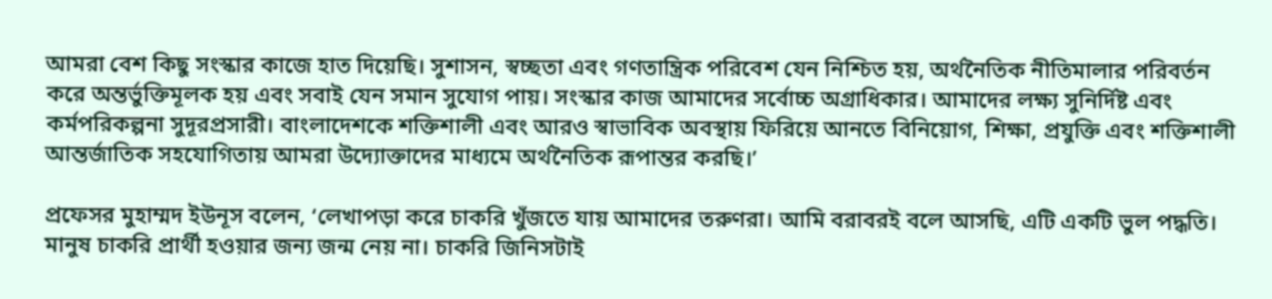আমরা বেশ কিছু সংস্কার কাজে হাত দিয়েছি। সুশাসন, স্বচ্ছতা এবং গণতান্ত্রিক পরিবেশ যেন নিশ্চিত হয়, অর্থনৈতিক নীতিমালার পরিবর্তন করে অন্তর্ভুক্তিমূলক হয় এবং সবাই যেন সমান সুযোগ পায়। সংস্কার কাজ আমাদের সর্বোচ্চ অগ্রাধিকার। আমাদের লক্ষ্য সুনির্দিষ্ট এবং কর্মপরিকল্পনা সুদূরপ্রসারী। বাংলাদেশকে শক্তিশালী এবং আরও স্বাভাবিক অবস্থায় ফিরিয়ে আনতে বিনিয়োগ, শিক্ষা, প্রযুক্তি এবং শক্তিশালী আন্তর্জাতিক সহযোগিতায় আমরা উদ্যোক্তাদের মাধ্যমে অর্থনৈতিক রূপান্তর করছি।’

প্রফেসর মুহাম্মদ ইউনূস বলেন, ‘লেখাপড়া করে চাকরি খুঁজতে যায় আমাদের তরুণরা। আমি বরাবরই বলে আসছি, এটি একটি ভুল পদ্ধতি। মানুষ চাকরি প্রার্থী হওয়ার জন্য জন্ম নেয় না। চাকরি জিনিসটাই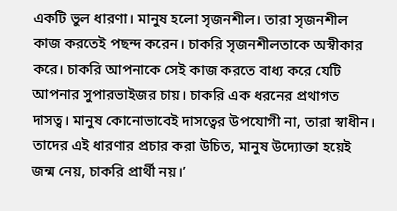একটি ভুল ধারণা। মানুষ হলো সৃজনশীল। তারা সৃজনশীল কাজ করতেই পছন্দ করেন। চাকরি সৃজনশীলতাকে অস্বীকার করে। চাকরি আপনাকে সেই কাজ করতে বাধ্য করে যেটি আপনার সুপারভাইজর চায়। চাকরি এক ধরনের প্রথাগত দাসত্ব। মানুষ কোনোভাবেই দাসত্বের উপযোগী না, তারা স্বাধীন। তাদের এই ধারণার প্রচার করা উচিত, মানুষ উদ্যোক্তা হয়েই জন্ম নেয়, চাকরি প্রার্থী নয়।’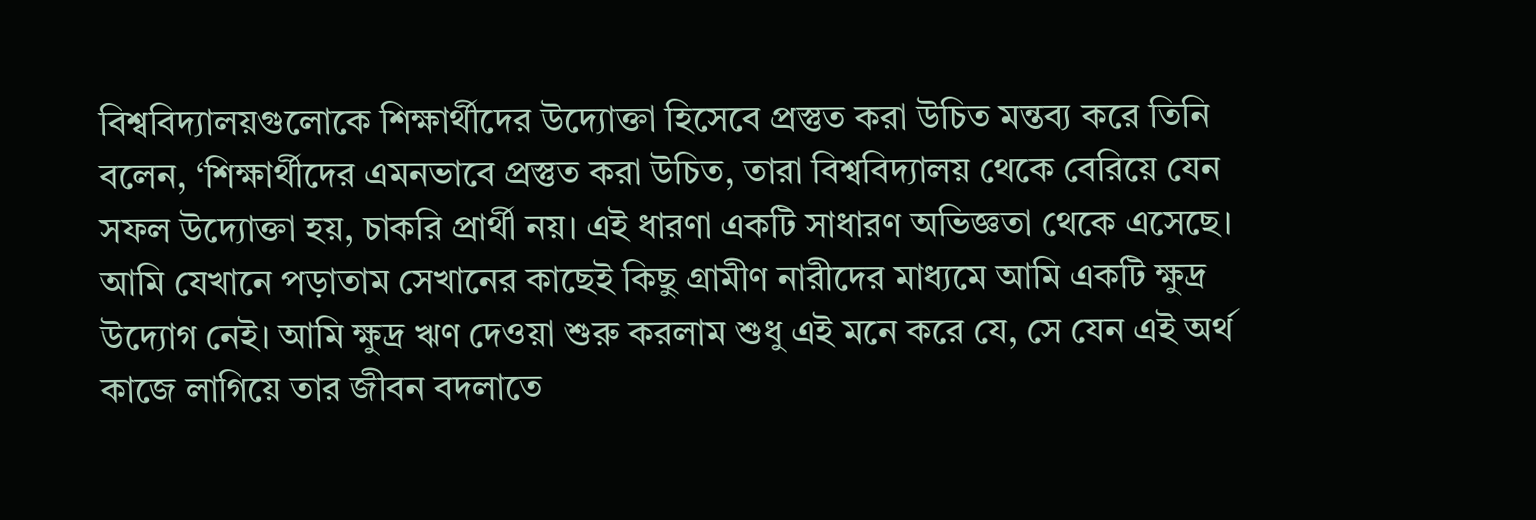বিশ্ববিদ্যালয়গুলোকে শিক্ষার্থীদের উদ্যোক্তা হিসেবে প্রস্তুত করা উচিত মন্তব্য করে তিনি বলেন, ‘শিক্ষার্থীদের এমনভাবে প্রস্তুত করা উচিত, তারা বিশ্ববিদ্যালয় থেকে বেরিয়ে যেন সফল উদ্যোক্তা হয়, চাকরি প্রার্থী নয়। এই ধারণা একটি সাধারণ অভিজ্ঞতা থেকে এসেছে। আমি যেখানে পড়াতাম সেখানের কাছেই কিছু গ্রামীণ নারীদের মাধ্যমে আমি একটি ক্ষুদ্র উদ্যোগ নেই। আমি ক্ষুদ্র ঋণ দেওয়া শুরু করলাম শুধু এই মনে করে যে, সে যেন এই অর্থ কাজে লাগিয়ে তার জীবন বদলাতে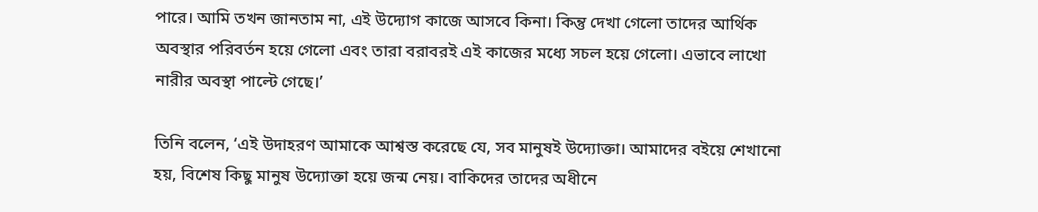পারে। আমি তখন জানতাম না, এই উদ্যোগ কাজে আসবে কিনা। কিন্তু দেখা গেলো তাদের আর্থিক অবস্থার পরিবর্তন হয়ে গেলো এবং তারা বরাবরই এই কাজের মধ্যে সচল হয়ে গেলো। এভাবে লাখো নারীর অবস্থা পাল্টে গেছে।’

তিনি বলেন, ‘এই উদাহরণ আমাকে আশ্বস্ত করেছে যে, সব মানুষই উদ্যোক্তা। আমাদের বইয়ে শেখানো হয়, বিশেষ কিছু মানুষ উদ্যোক্তা হয়ে জন্ম নেয়। বাকিদের তাদের অধীনে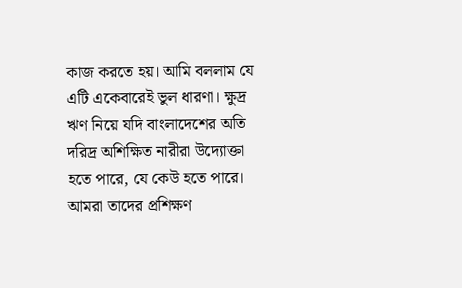কাজ করতে হয়। আমি বললাম যে এটি একেবারেই ভুল ধারণা। ক্ষুদ্র ঋণ নিয়ে যদি বাংলাদেশের অতি দরিদ্র অশিক্ষিত নারীরা উদ্যোক্তা হতে পারে, যে কেউ হতে পারে। আমরা তাদের প্রশিক্ষণ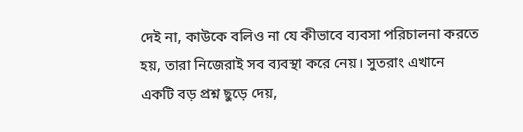দেই না, কাউকে বলিও না যে কীভাবে ব্যবসা পরিচালনা করতে হয়, তারা নিজেরাই সব ব্যবস্থা করে নেয়। সুতরাং এখানে একটি বড় প্রশ্ন ছুড়ে দেয়,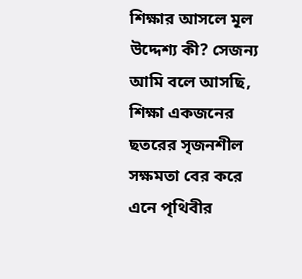শিক্ষার আসলে মূল উদ্দেশ্য কী? সেজন্য আমি বলে আসছি, শিক্ষা একজনের ছতরের সৃজনশীল সক্ষমতা বের করে এনে পৃথিবীর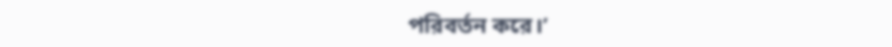পরিবর্তন করে।’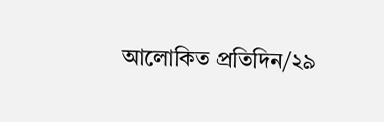আলোকিত প্রতিদিন/২৯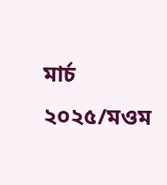মার্চ ২০২৫/মওম